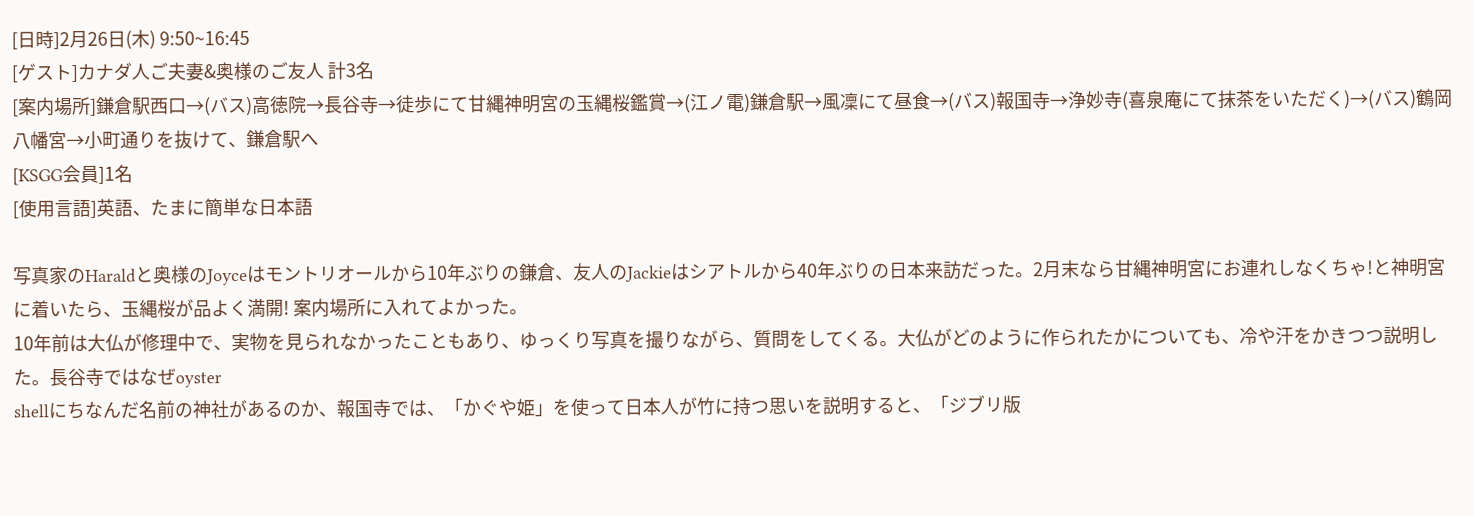[日時]2月26日(木) 9:50~16:45
[ゲスト]カナダ人ご夫妻&奥様のご友人 計3名
[案内場所]鎌倉駅西口→(バス)高徳院→長谷寺→徒歩にて甘縄神明宮の玉縄桜鑑賞→(江ノ電)鎌倉駅→風凜にて昼食→(バス)報国寺→浄妙寺(喜泉庵にて抹茶をいただく)→(バス)鶴岡八幡宮→小町通りを抜けて、鎌倉駅へ
[KSGG会員]1名
[使用言語]英語、たまに簡単な日本語

写真家のHaraldと奥様のJoyceはモントリオールから10年ぶりの鎌倉、友人のJackieはシアトルから40年ぶりの日本来訪だった。2月末なら甘縄神明宮にお連れしなくちゃ!と神明宮に着いたら、玉縄桜が品よく満開! 案内場所に入れてよかった。
10年前は大仏が修理中で、実物を見られなかったこともあり、ゆっくり写真を撮りながら、質問をしてくる。大仏がどのように作られたかについても、冷や汗をかきつつ説明した。長谷寺ではなぜoyster
shellにちなんだ名前の神社があるのか、報国寺では、「かぐや姫」を使って日本人が竹に持つ思いを説明すると、「ジブリ版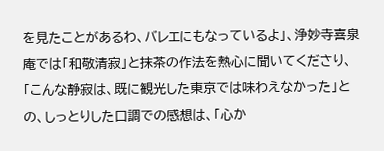を見たことがあるわ、バレエにもなっているよ」、浄妙寺喜泉庵では「和敬清寂」と抹茶の作法を熱心に聞いてくださり、「こんな静寂は、既に観光した東京では味わえなかった」との、しっとりした口調での感想は、「心か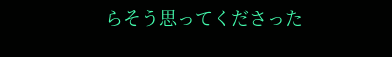らそう思ってくださった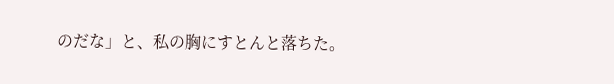のだな」と、私の胸にすとんと落ちた。